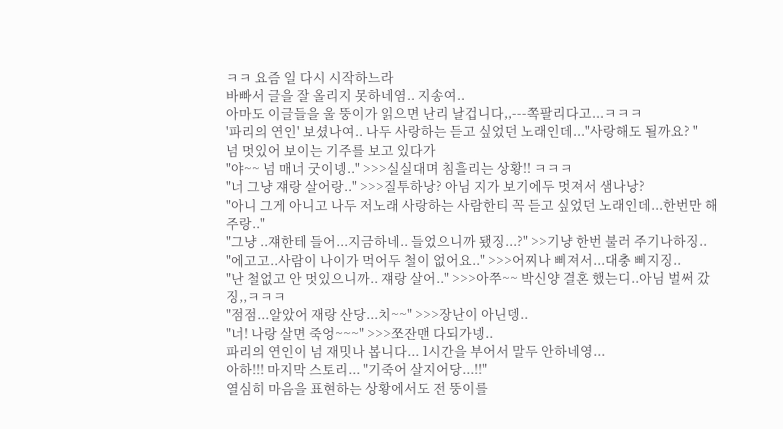ㅋㅋ 요즘 일 다시 시작하느라
바빠서 글을 잘 올리지 못하네염.. 지송여..
아마도 이글들을 울 뚱이가 읽으면 난리 날겁니다,,---쪽팔리다고...ㅋㅋㅋ
'파리의 연인' 보셨나여.. 나두 사랑하는 듣고 싶었던 노래인데..."사랑해도 될까요? "
넘 멋있어 보이는 기주를 보고 있다가
"야~~ 넘 매너 굿이넹.." >>>실실대며 침흘리는 상황!! ㅋㅋㅋ
"너 그냥 쟤랑 살어랑.." >>>질투하낭? 아님 지가 보기에두 멋져서 샘나낭?
"아니 그게 아니고 나두 저노래 사랑하는 사람한티 꼭 듣고 싶었던 노래인데...한번만 해주랑.."
"그냥 ..쟤한테 들어...지금하네.. 들었으니까 됐징...?" >>기냥 한번 불러 주기나하징..
"에고고..사람이 나이가 먹어두 철이 없어요.." >>>어찌나 삐져서...대충 삐지징..
"난 철없고 안 멋있으니까.. 쟤랑 살어.." >>>아쭈~~ 박신양 결혼 했는디..아님 벌써 갔징,,ㅋㅋㅋ
"점점...알았어 재랑 산당...치~~" >>>장난이 아닌뎅..
"너! 나랑 살면 죽엉~~~" >>>쪼잔맨 다되가넹..
파리의 연인이 넘 재밋나 봅니다... 1시간을 부어서 말두 안하네영...
아하!!! 마지막 스토리... "기죽어 살지어당...!!"
열심히 마음을 표현하는 상황에서도 전 뚱이를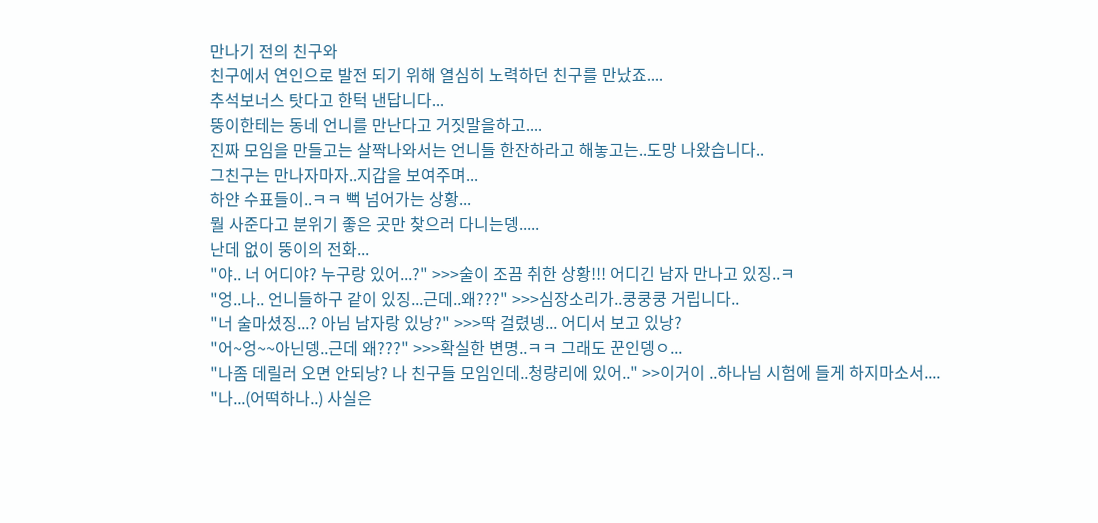만나기 전의 친구와
친구에서 연인으로 발전 되기 위해 열심히 노력하던 친구를 만났죠....
추석보너스 탓다고 한턱 낸답니다...
뚱이한테는 동네 언니를 만난다고 거짓말을하고....
진짜 모임을 만들고는 살짝나와서는 언니들 한잔하라고 해놓고는..도망 나왔습니다..
그친구는 만나자마자..지갑을 보여주며...
하얀 수표들이..ㅋㅋ 뻑 넘어가는 상황...
뭘 사준다고 분위기 좋은 곳만 찾으러 다니는뎅.....
난데 없이 뚱이의 전화...
"야.. 너 어디야? 누구랑 있어...?" >>>술이 조끔 취한 상황!!! 어디긴 남자 만나고 있징..ㅋ
"엉..나.. 언니들하구 같이 있징...근데..왜???" >>>심장소리가..쿵쿵쿵 거립니다..
"너 술마셨징...? 아님 남자랑 있낭?" >>>딱 걸렸넹... 어디서 보고 있낭?
"어~엉~~아닌뎅..근데 왜???" >>>확실한 변명..ㅋㅋ 그래도 꾼인뎅ㅇ...
"나좀 데릴러 오면 안되낭? 나 친구들 모임인데..청량리에 있어.." >>이거이 ..하나님 시험에 들게 하지마소서....
"나...(어떡하나..) 사실은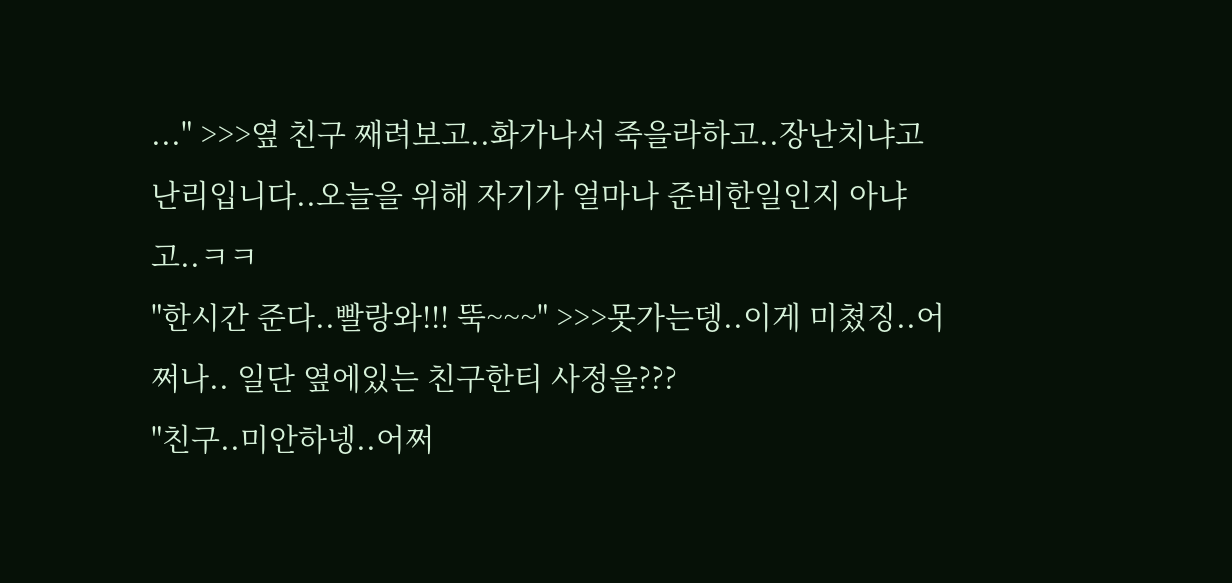..." >>>옆 친구 째려보고..화가나서 죽을라하고..장난치냐고 난리입니다..오늘을 위해 자기가 얼마나 준비한일인지 아냐고..ㅋㅋ
"한시간 준다..빨랑와!!! 뚝~~~" >>>못가는뎅..이게 미쳤징..어쩌나.. 일단 옆에있는 친구한티 사정을???
"친구..미안하넹..어쩌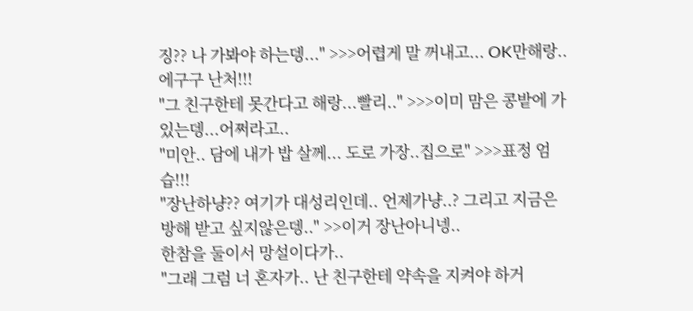징?? 나 가봐야 하는뎅..." >>>어렵게 말 꺼내고... OK만해랑..에구구 난처!!!
"그 친구한테 못간다고 해랑...빨리.." >>>이미 맘은 콩밭에 가 있는뎅...어쩌라고..
"미안.. 담에 내가 밥 살께... 도로 가장..집으로" >>>표정 엄습!!!
"장난하냥?? 여기가 대성리인데.. 언제가냥..? 그리고 지금은 방해 받고 싶지않은뎅.." >>이거 장난아니넹..
한참을 둘이서 망설이다가..
"그래 그럼 너 혼자가.. 난 친구한테 약속을 지켜야 하거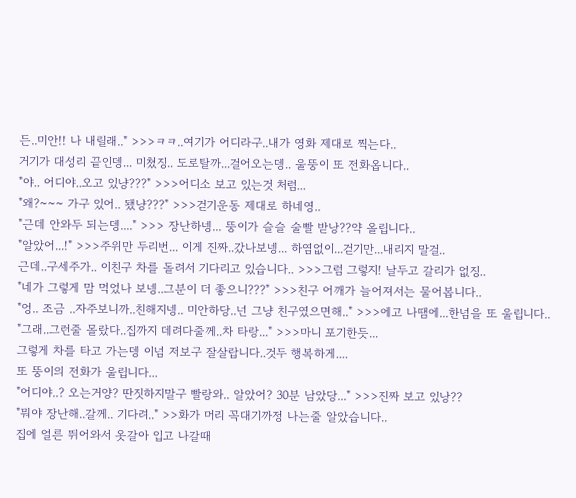든..미안!! 나 내릴래.." >>>ㅋㅋ..여기가 어디라구..내가 영화 제대로 찍는다..
거기가 대성리 끝인뎅... 미쳤징.. 도로탈까...걸어오는뎅.. 울뚱이 또 전화옵니다..
"야.. 어디야..오고 있냥???" >>>어디소 보고 있는것 처럼...
"왜?~~~ 가구 있어.. 됐냥???" >>>걷기운동 제대로 하네영..
"근데 안와두 되는뎅...." >>> 장난하넹... 뚱이가 슬슬 술빨 받낭??약 올립니다..
"알았어...!" >>>주위만 두리번... 이게 진짜..갔나보넹... 하염없이...걷기만...내리지 말걸..
근데..구세주가.. 이친구 차를 돌려서 기다리고 있습니다.. >>>그럼 그렇지! 날두고 갈리가 없징..
"네가 그렇게 맘 먹었나 보넹..그분이 더 좋으니???" >>>친구 어깨가 늘어져서는 물어봅니다..
"엉.. 조금 ..자주보니까..친해지넹.. 미안하당..넌 그냥 친구였으면해.." >>>에고 나땜에...한넘을 또 울립니다..
"그래..그런줄 몰랐다..집까지 데려다줄께..차 타랑..." >>>마니 포기한듯...
그렇게 차를 타고 가는뎅 이넘 저보구 잘살랍니다..것두 행복하게....
또 뚱이의 전화가 울립니다...
"어디야..? 오는거양? 딴짓하지말구 빨랑와.. 알았어? 30분 남았당..." >>>진짜 보고 있낭??
"뭐야 장난해..갈께.. 기다려.." >>화가 머리 꼭대기까정 나는줄 알았습니다..
집에 얼른 뛰어와서 옷갈아 입고 나갈때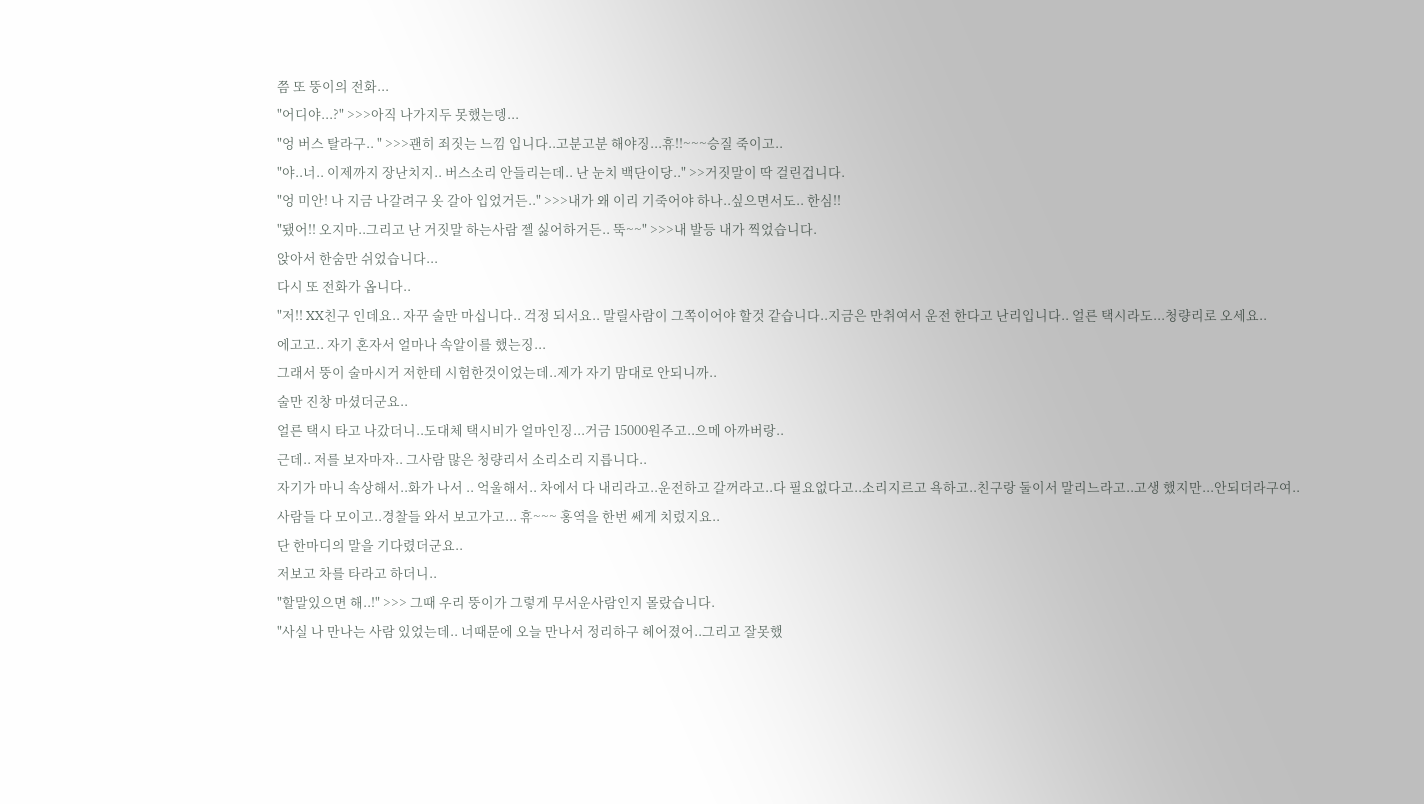쯤 또 뚱이의 전화...
"어디야...?" >>>아직 나가지두 못했는뎅...
"엉 버스 탈라구.. " >>>괜히 죄짓는 느낌 입니다..고분고분 해야징...휴!!~~~승질 죽이고..
"야..너.. 이제까지 장난치지.. 버스소리 안들리는데.. 난 눈치 백단이당.." >>거짓말이 딱 걸린겁니다.
"엉 미안! 나 지금 나갈려구 옷 갈아 입었거든.." >>>내가 왜 이리 기죽어야 하나..싶으면서도.. 한심!!
"됐어!! 오지마..그리고 난 거짓말 하는사람 젤 싫어하거든.. 뚝~~" >>>내 발등 내가 찍었습니다.
앉아서 한숨만 쉬었습니다...
다시 또 전화가 옵니다..
"저!! XX친구 인데요.. 자꾸 술만 마십니다.. 걱정 되서요.. 말릴사람이 그쪽이어야 할것 같습니다..지금은 만취여서 운전 한다고 난리입니다.. 얼른 택시라도...청량리로 오세요..
에고고.. 자기 혼자서 얼마나 속알이를 했는징...
그래서 뚱이 술마시거 저한테 시험한것이었는데..제가 자기 맘대로 안되니까..
술만 진창 마셨더군요..
얼른 택시 타고 나갔더니..도대체 택시비가 얼마인징...거금 15000원주고..으메 아까버랑..
근데.. 저를 보자마자.. 그사람 많은 청량리서 소리소리 지릅니다..
자기가 마니 속상해서..화가 나서 .. 억울해서.. 차에서 다 내리라고..운전하고 갈꺼라고..다 필요없다고..소리지르고 욕하고..친구랑 둘이서 말리느라고..고생 했지만...안되더라구여..
사람들 다 모이고..경찰들 와서 보고가고... 휴~~~ 홍역을 한번 쎄게 치렀지요..
단 한마디의 말을 기다렸더군요..
저보고 차를 타라고 하더니..
"할말있으면 해..!" >>> 그때 우리 뚱이가 그렇게 무서운사람인지 몰랐습니다.
"사실 나 만나는 사람 있었는데.. 너때문에 오늘 만나서 정리하구 헤어졌어..그리고 잘못했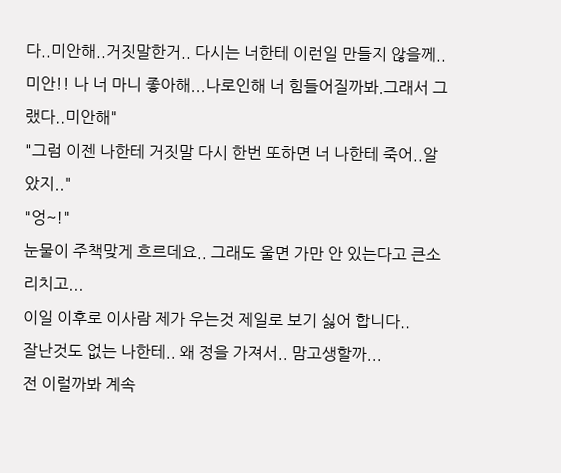다..미안해..거짓말한거.. 다시는 너한테 이런일 만들지 않을께..미안!! 나 너 마니 좋아해...나로인해 너 힘들어질까봐.그래서 그랬다..미안해"
"그럼 이젠 나한테 거짓말 다시 한번 또하면 너 나한테 죽어..알았지.."
"엉~!"
눈물이 주책맞게 흐르데요.. 그래도 울면 가만 안 있는다고 큰소리치고...
이일 이후로 이사람 제가 우는것 제일로 보기 싫어 합니다..
잘난것도 없는 나한테.. 왜 정을 가져서.. 맘고생할까...
전 이럴까봐 계속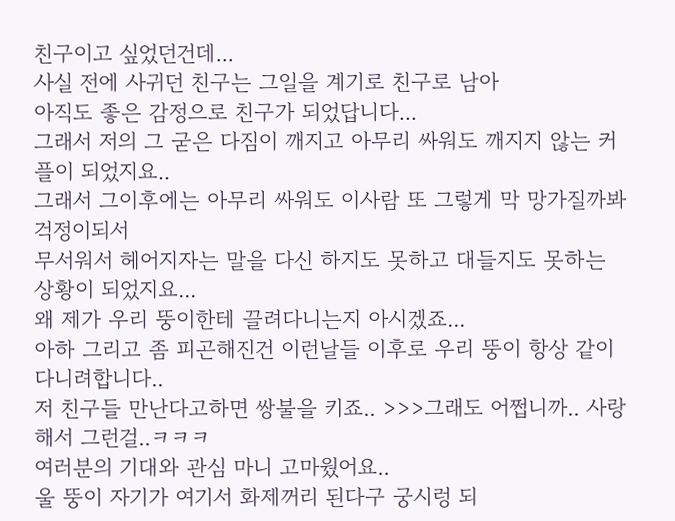친구이고 싶었던건데...
사실 전에 사귀던 친구는 그일을 계기로 친구로 남아
아직도 좋은 감정으로 친구가 되었답니다...
그래서 저의 그 굳은 다짐이 깨지고 아무리 싸워도 깨지지 않는 커플이 되었지요..
그래서 그이후에는 아무리 싸워도 이사람 또 그렇게 막 망가질까봐 걱정이되서
무서워서 헤어지자는 말을 다신 하지도 못하고 대들지도 못하는 상황이 되었지요...
왜 제가 우리 뚱이한테 끌려다니는지 아시겠죠...
아하 그리고 좀 피곤해진건 이런날들 이후로 우리 뚱이 항상 같이 다니려합니다..
저 친구들 만난다고하면 쌍불을 키죠.. >>>그래도 어쩝니까.. 사랑해서 그런걸..ㅋㅋㅋ
여러분의 기대와 관심 마니 고마웠어요..
울 뚱이 자기가 여기서 화제꺼리 된다구 궁시렁 되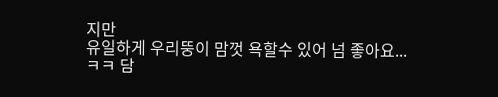지만
유일하게 우리뚱이 맘껏 욕할수 있어 넘 좋아요...
ㅋㅋ 담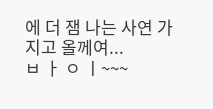에 더 잼 나는 사연 가지고 올께여...
ㅂ ㅏ ㅇ ㅣ~~~